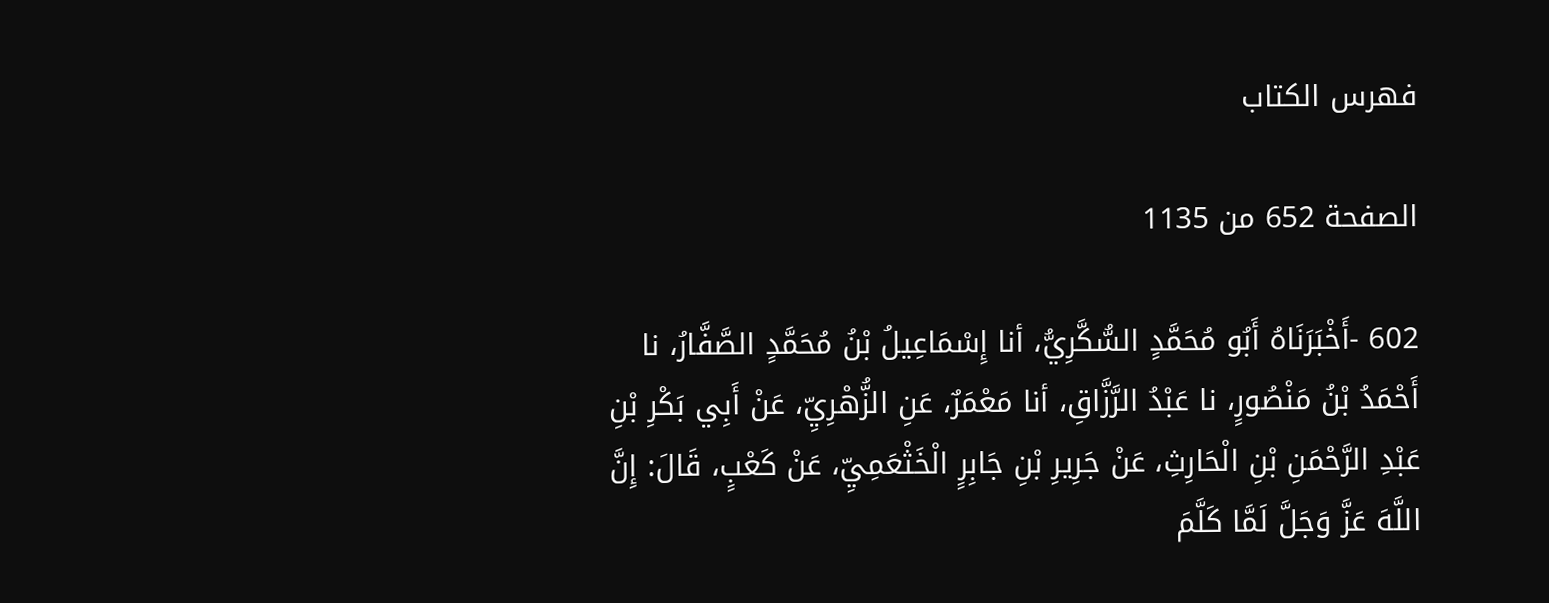فهرس الكتاب

الصفحة 652 من 1135

602 -أَخْبَرَنَاهُ أَبُو مُحَمَّدٍ السُّكَّرِيُّ، أنا إِسْمَاعِيلُ بْنُ مُحَمَّدٍ الصَّفَّارُ، نا أَحْمَدُ بْنُ مَنْصُورٍ، نا عَبْدُ الرَّزَّاقِ، أنا مَعْمَرٌ، عَنِ الزُّهْرِيِّ، عَنْ أَبِي بَكْرِ بْنِ عَبْدِ الرَّحْمَنِ بْنِ الْحَارِثِ، عَنْ جَرِيرِ بْنِ جَابِرٍ الْخَثْعَمِيِّ، عَنْ كَعْبٍ، قَالَ: إِنَّ اللَّهَ عَزَّ وَجَلَّ لَمَّا كَلَّمَ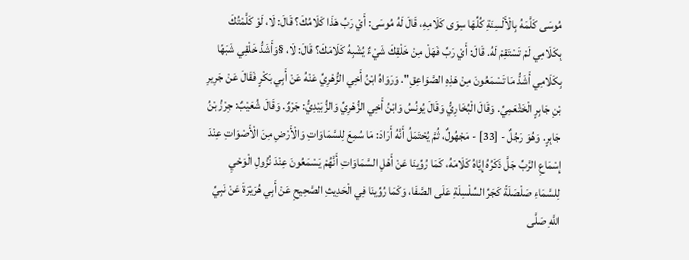مُوسَى كَلَّمَهُ بِالْأَلْسِنَةِ كُلِّهَا سِوَى كَلَامِهِ، قَالَ لَهُ مُوسَى: أَيْ رَبِّ هَذَا كَلَامُكَ؟ قَالَ: لَا، لَوْ كَلَّمْتُكَ بِكَلَامِي لَمْ تَسْتَقِمْ لَهُ. قَالَ: أَيْ رَبِّ فَهَلْ مِنْ خَلْقِكَ شَيْءٌ يُشْبِهُ كَلَامَكَ؟ قَالَ: لَا، §وَأَشَدُّ خَلْقِي شَبَهًا بِكَلَامِي أَشَدُّ مَا تَسْمَعُونَ مِنْ هَذِهِ الصَّوَاعِقِ". وَرَوَاهُ ابْنُ أَخِي الزُّهْرِيِّ عَنْهُ عَنْ أَبِي بَكْرٍ فَقَالَ عَنْ جَرِيرِ بْنِ جَابِرٍ الْخَثْعَمِيِّ. وَقَالَ الْبُخَارِيُّ وَقَالَ يُونُسُ وَابْنُ أَخِي الزُّهْرِيِّ وَالزُّبَيْدِيُّ: جَرْوٌ. وَقَالَ شُعَيْبٌ: جِرْزُ بْنُ جَابِرٍ. وَهُوَ رَجُلٌ - [33] - مَجْهُولٌ، ثُمَّ يُحْتَمَلُ أَنَّهُ أَرَادَ: مَا سُمِعَ لِلسَّمَاوَاتِ وَالْأَرْضِ مِنَ الْأَصْوَاتِ عِنْدَ إِسْمَاعِ الرَّبِّ جَلَّ ذَكَرُهُ إِيَّاهُ كَلَامَهُ، كَمَا رُوِّينَا عَنْ أَهْلِ السَّمَاوَاتِ أَنَّهُمْ يَسْمَعُونَ عِنْدَ نُزُولِ الْوَحْيِ لِلسَّمَاءِ صَلْصَلَةً كَجَرِّ السِّلْسِلَةِ عَلَى الصَّفَا، وَكَمَا رُوِّينَا فِي الْحَدِيثِ الصَّحِيحِ عَنْ أَبِي هُرَيْرَةَ عَنْ نَبِيِّ اللَّهِ صَلَّى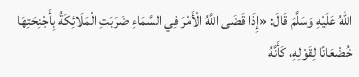اللهُ عَلَيْهِ وَسَلَّمَ قَالَ: «إِذَا قَضَى اللَّهُ الْأَمْرَ فِي السَّمَاءِ ضَرَبَتِ الْمَلَائِكَةُ بِأَجْنِحَتِهَا خُضْعَانًا لِقَوْلِهِ، كَأَنَّهُ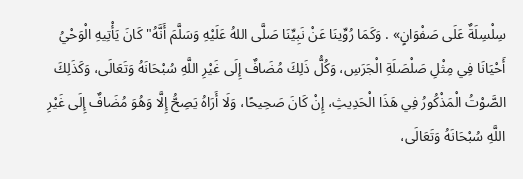سِلْسِلَةٌ عَلَى صَفْوَانٍ» . وَكَمَا رُوِّينَا عَنْ نَبِيِّنَا صَلَّى اللهُ عَلَيْهِ وَسَلَّمَ أَنَّهُ"كَانَ يَأْتِيهِ الْوَحْيُ أَحْيَانَا فِي مِثْلِ صَلْصَلَةِ الْجَرَسِ، وَكُلُّ ذَلِكَ مُضَافٌ إِلَى غَيْرِ اللَّهِ سُبْحَانَهُ وَتَعَالَى، وَكَذَلِكَ الصَّوْتُ الْمَذْكُورُ فِي هَذَا الْحَدِيثِ، إِنْ كَانَ صَحِيحًا، وَلَا أَرَاهُ يَصِحُّ إِلَّا وَهُوَ مُضَافٌ إِلَى غَيْرِ اللَّهِ سُبْحَانَهُ وَتَعَالَى،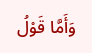وَأَمَّا قَوْلُ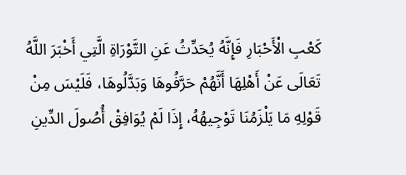كَعْبِ الْأَحْبَارِ فَإِنَّهُ يُحَدِّثُ عَنِ التَّوْرَاةِ الَّتِي أَخْبَرَ اللَّهُ تَعَالَى عَنْ أَهْلِهَا أَنَّهُمْ حَرَّفُوهَا وَبَدَّلُوهَا، فَلَيْسَ مِنْ قَوْلِهِ مَا يَلْزَمُنَا تَوْجِيهُهُ، إِذَا لَمْ يُوَافِقْ أُصُولَ الدِّينِ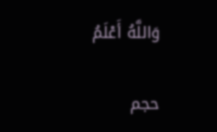وَاللَّهُ أَعْلَمُ

حجم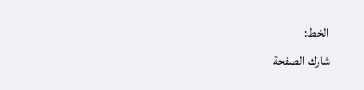الخط:
شارك الصفحة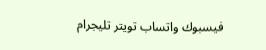فيسبوك واتساب تويتر تليجرام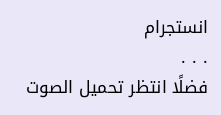انستجرام
. . .
فضلًا انتظر تحميل الصوت